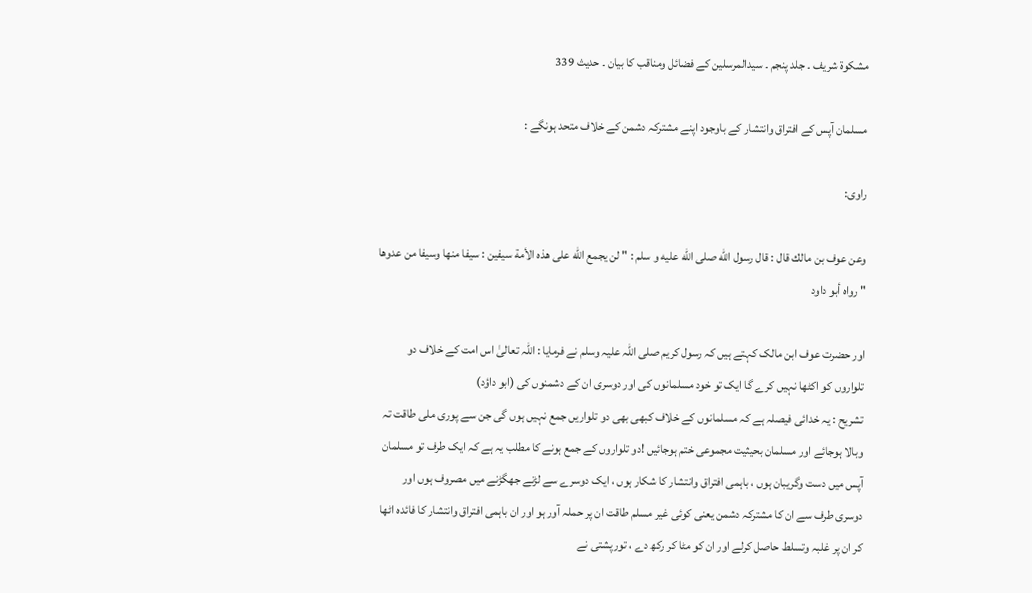مشکوۃ شریف ۔ جلد پنجم ۔ سیدالمرسلین کے فضائل ومناقب کا بیان ۔ حدیث 339

مسلمان آپس کے افتراق وانتشار کے باوجود اپنے مشترکہ دشمن کے خلاف متحد ہونگے :

راوی:

وعن عوف بن مالك قال : قال رسول الله صلى الله عليه و سلم : " لن يجمع الله على هذه الأمة سيفين : سيفا منها وسيفا من عدوها " رواه أبو داود

اور حضرت عوف ابن مالک کہتے ہیں کہ رسول کریم صلی اللہ علیہ وسلم نے فرمایا : اللہ تعالیٰ اس امت کے خلاف دو تلواروں کو اکٹھا نہیں کرے گا ایک تو خود مسلمانوں کی اور دوسری ان کے دشمنوں کی (ابو داؤد)
تشریح : یہ خدائی فیصلہ ہے کہ مسلمانوں کے خلاف کبھی بھی دو تلواریں جمع نہیں ہوں گی جن سے پوری ملی طاقت تہ وبالا ہوجائے اور مسلمان بحیثیت مجموعی ختم ہوجائیں !دو تلواروں کے جمع ہونے کا مطلب یہ ہے کہ ایک طرف تو مسلمان آپس میں دست وگریبان ہوں ، باہمی افتراق وانتشار کا شکار ہوں ، ایک دوسرے سے لڑنے جھگڑنے میں مصروف ہوں اور دوسری طرف سے ان کا مشترکہ دشمن یعنی کوئی غیر مسلم طاقت ان پر حملہ آور ہو اور ان باہمی افتراق وانتشار کا فائدہ اٹھا کر ان پر غلبہ وتسلط حاصل کرلے اور ان کو مٹا کر رکھ دے ، تورپشتی نے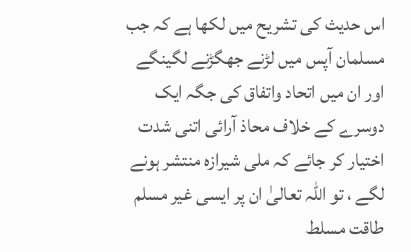اس حدیث کی تشریح میں لکھا ہے کہ جب مسلمان آپس میں لڑنے جھگڑنے لگینگے اور ان میں اتحاد واتفاق کی جگہ ایک دوسرے کے خلاف محاذ آرائی اتنی شدت اختیار کر جائے کہ ملی شیرازہ منتشر ہونے لگے ، تو اللہ تعالیٰ ان پر ایسی غیر مسلم طاقت مسلط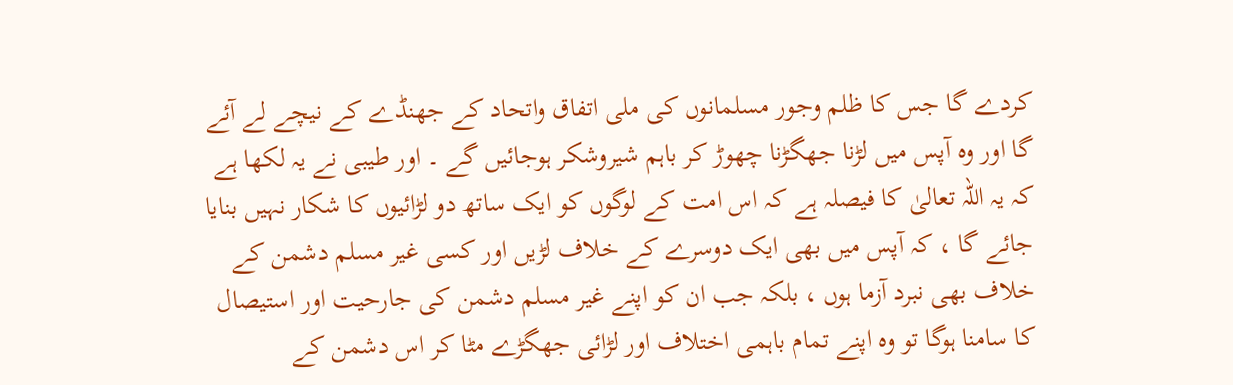کردے گا جس کا ظلم وجور مسلمانوں کی ملی اتفاق واتحاد کے جھنڈے کے نیچے لے آئے گا اور وہ آپس میں لڑنا جھگڑنا چھوڑ کر باہم شیروشکر ہوجائیں گے ۔ اور طیبی نے یہ لکھا ہے کہ یہ اللہ تعالیٰ کا فیصلہ ہے کہ اس امت کے لوگوں کو ایک ساتھ دو لڑائیوں کا شکار نہیں بنایا جائے گا ، کہ آپس میں بھی ایک دوسرے کے خلاف لڑیں اور کسی غیر مسلم دشمن کے خلاف بھی نبرد آزما ہوں ، بلکہ جب ان کو اپنے غیر مسلم دشمن کی جارحیت اور استیصال کا سامنا ہوگا تو وہ اپنے تمام باہمی اختلاف اور لڑائی جھگڑے مٹا کر اس دشمن کے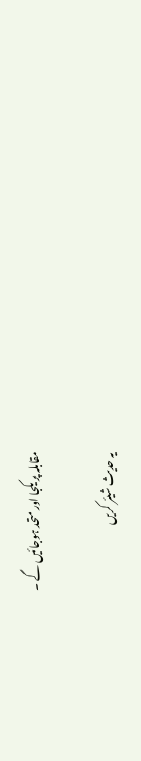مقابلہ پر یکجا اور متحد ہوجائیں گے ۔

یہ حدیث شیئر کریں